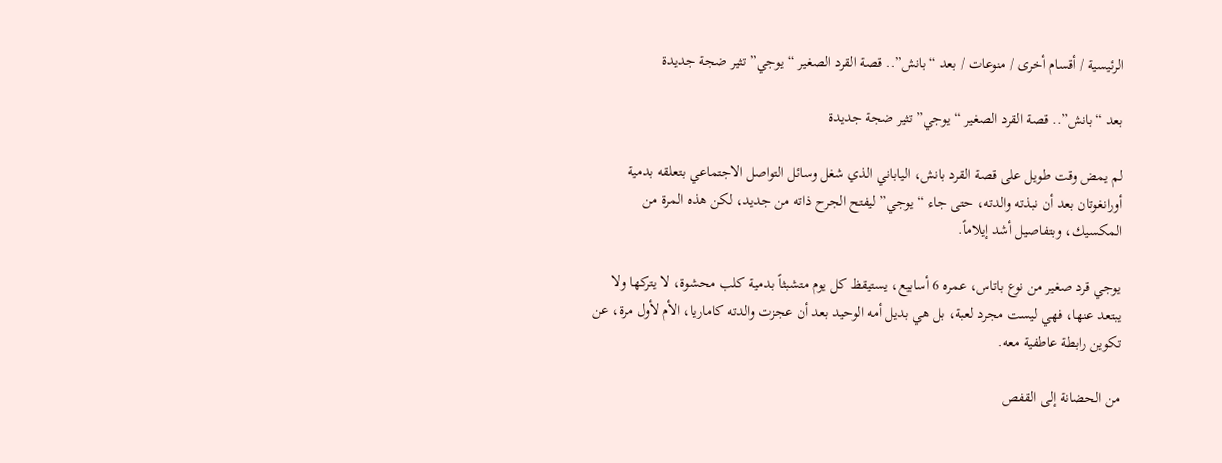الرئيسية / أقسام أخرى / منوعات / بعد “بانش”.. قصة القرد الصغير “يوجي” تثير ضجة جديدة

بعد “بانش”.. قصة القرد الصغير “يوجي” تثير ضجة جديدة

لم يمض وقت طويل على قصة القرد بانش، الياباني الذي شغل وسائل التواصل الاجتماعي بتعلقه بدمية أورانغوتان بعد أن نبذته والدته، حتى جاء “يوجي” ليفتح الجرح ذاته من جديد، لكن هذه المرة من المكسيك، وبتفاصيل أشد إيلاماً.

يوجي قرد صغير من نوع باتاس، عمره 6 أسابيع، يستيقظ كل يوم متشبثاً بدمية كلب محشوة، لا يتركها ولا يبتعد عنها، فهي ليست مجرد لعبة، بل هي بديل أمه الوحيد بعد أن عجزت والدته كاماريا، الأم لأول مرة، عن تكوين رابطة عاطفية معه.

من الحضانة إلى القفص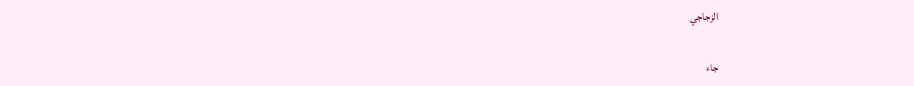الزجاجي

جاء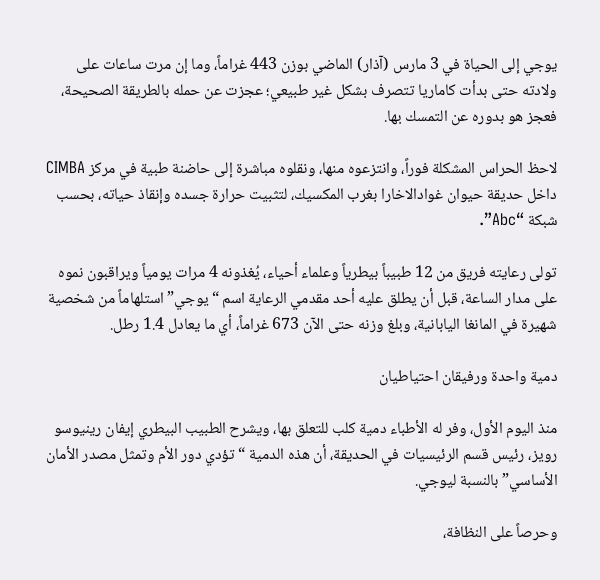يوجي إلى الحياة في 3 مارس (آذار) الماضي بوزن 443 غراماً، وما إن مرت ساعات على ولادته حتى بدأت كاماريا تتصرف بشكل غير طبيعي؛ عجزت عن حمله بالطريقة الصحيحة، فعجز هو بدوره عن التمسك بها.

لاحظ الحراس المشكلة فوراً، وانتزعوه منها، ونقلوه مباشرة إلى حاضنة طبية في مركز CIMBA داخل حديقة حيوان غوادالاخارا بغرب المكسيك، لتثبيت حرارة جسده وإنقاذ حياته، بحسب شبكة “Abc”.

تولى رعايته فريق من 12 طبيباً بيطرياً وعلماء أحياء، يُغذونه 4 مرات يومياً ويراقبون نموه على مدار الساعة، قبل أن يطلق عليه أحد مقدمي الرعاية اسم “يوجي” استلهاماً من شخصية شهيرة في المانغا اليابانية، وبلغ وزنه حتى الآن 673 غراماً، أي ما يعادل 1.4 رطل.

دمية واحدة ورفيقان احتياطيان

منذ اليوم الأول، وفر له الأطباء دمية كلب للتعلق بها، ويشرح الطبيب البيطري إيفان رينيوسو رويز، رئيس قسم الرئيسيات في الحديقة، أن هذه الدمية “تؤدي دور الأم وتمثل مصدر الأمان الأساسي” بالنسبة ليوجي.

وحرصاً على النظافة،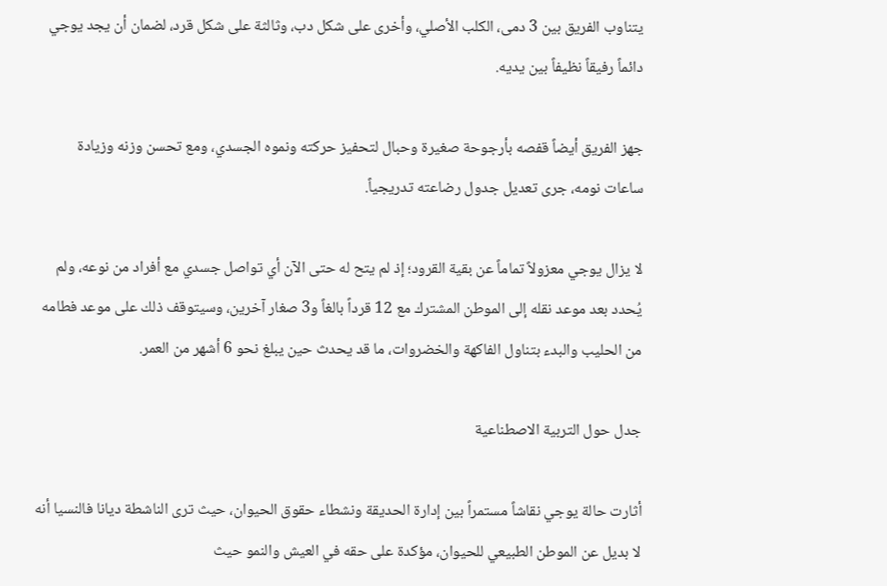يتناوب الفريق بين 3 دمى، الكلب الأصلي، وأخرى على شكل دب، وثالثة على شكل قرد، لضمان أن يجد يوجي دائماً رفيقاً نظيفاً بين يديه.

جهز الفريق أيضاً قفصه بأرجوحة صغيرة وحبال لتحفيز حركته ونموه الجسدي، ومع تحسن وزنه وزيادة ساعات نومه، جرى تعديل جدول رضاعته تدريجياً.

لا يزال يوجي معزولاً تماماً عن بقية القرود؛ إذ لم يتح له حتى الآن أي تواصل جسدي مع أفراد من نوعه، ولم يُحدد بعد موعد نقله إلى الموطن المشترك مع 12 قرداً بالغاً و3 صغار آخرين، وسيتوقف ذلك على موعد فطامه من الحليب والبدء بتناول الفاكهة والخضروات، ما قد يحدث حين يبلغ نحو 6 أشهر من العمر.

جدل حول التربية الاصطناعية

أثارت حالة يوجي نقاشاً مستمراً بين إدارة الحديقة ونشطاء حقوق الحيوان، حيث ترى الناشطة ديانا فالنسيا أنه لا بديل عن الموطن الطبيعي للحيوان، مؤكدة على حقه في العيش والنمو حيث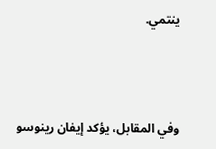ينتمي.



وفي المقابل، يؤكد إيفان رينوسو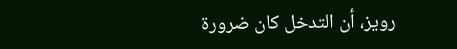رويز، أن التدخل كان ضرورة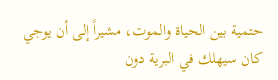حتمية بين الحياة والموت، مشيراً إلى أن يوجي كان سيهلك في البرية دون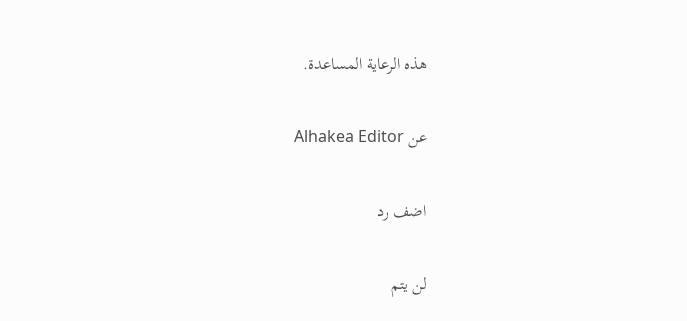هذه الرعاية المساعدة.

عن Alhakea Editor

اضف رد

لن يتم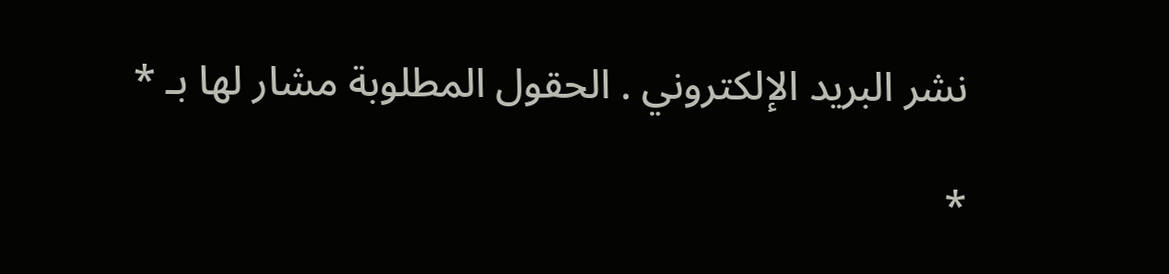نشر البريد الإلكتروني . الحقول المطلوبة مشار لها بـ *

*